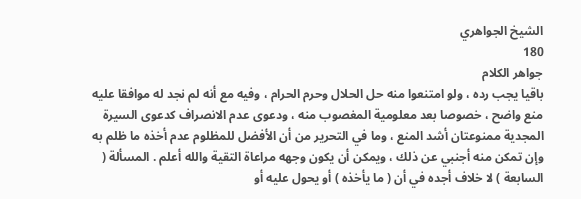الشيخ الجواهري
180
جواهر الكلام
باقيا يجب رده ، ولو امتنعوا منه حل الحلال وحرم الحرام ، وفيه مع أنه لم نجد له موافقا عليه منع واضح ، خصوصا بعد معلومية المغصوب منه ، ودعوى عدم الانصراف كدعوى السيرة المجدية ممنوعتان أشد المنع ، وما في التحرير من أن الأفضل للمظلوم عدم أخذه ما ظلم به وإن تمكن منه أجنبي عن ذلك ، ويمكن أن يكون وجهه مراعاة التقية والله أعلم . المسألة ( السابعة ) لا خلاف أجده في أن ( ما يأخذه ) أو يحول عليه أو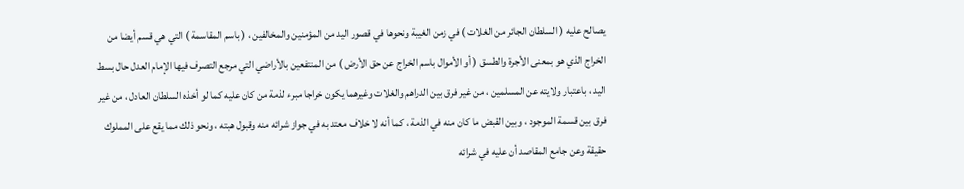يصالح عليه ( السلطان الجائر من الغلات ) في زمن الغيبة ونحوها في قصور اليد من المؤمنين والمخالفين ، ( باسم المقاسمة ) التي هي قسم أيضا من الخراج الذي هو بمعنى الأجرة والطسق ( أو الأموال باسم الخراج عن حق الأرض ) من المنتفعين بالأراضي التي مرجع التصرف فيها الإمام العدل حال بسط اليد ، باعتبار ولايته عن المسلمين ، من غير فرق بين الدراهم والغلات وغيرهما يكون خراجا مبرء لذمة من كان عليه كما لو أخذه السلطان العادل ، من غير فرق بين قسمة الموجود ، وبين القبض ما كان منه في الذمة ، كما أنه لا خلاف معتد به في جواز شرائه منه وقبول هبته ، ونحو ذلك مما يقع على المملوك حقيقة وعن جامع المقاصد أن عليه في شرائه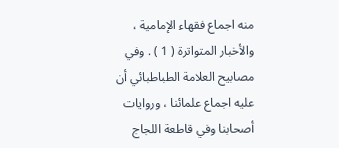منه اجماع فقهاء الإمامية ، والأخبار المتواترة ( 1 ) . وفي مصابيح العلامة الطباطبائي أن عليه اجماع علمائنا ، وروايات أصحابنا وفي قاطعة اللجاج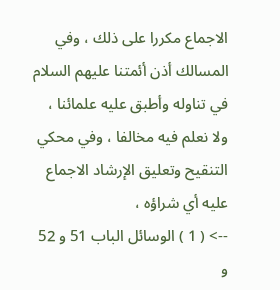الاجماع مكررا على ذلك ، وفي المسالك أذن أئمتنا عليهم السلام في تناوله وأطبق عليه علمائنا ، ولا نعلم فيه مخالفا ، وفي محكي التنقيح وتعليق الإرشاد الاجماع عليه أي شراؤه ،
--> ( 1 ) الوسائل الباب 51 و 52 و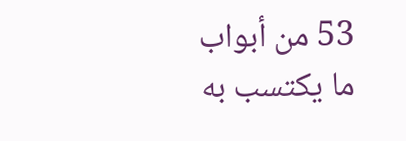53 من أبواب ما يكتسب به